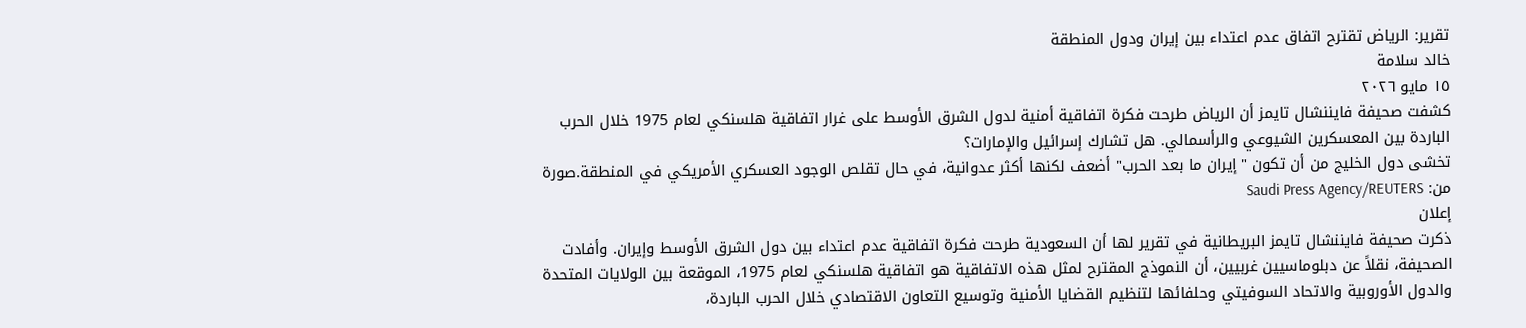تقرير: الرياض تقترح اتفاق عدم اعتداء بين إيران ودول المنطقة
خالد سلامة
١٥ مايو ٢٠٢٦
كشفت صحيفة فايننشال تايمز أن الرياض طرحت فكرة اتفاقية أمنية لدول الشرق الأوسط على غرار اتفاقية هلسنكي لعام 1975 خلال الحرب الباردة بين المعسكرين الشيوعي والرأسمالي. هل تشارك إسرائيل والإمارات؟
تخشى دول الخليج من أن تكون "إيران ما بعد الحرب" أضعف لكنها أكثر عدوانية، في حال تقلص الوجود العسكري الأمريكي في المنطقة.صورة من: Saudi Press Agency/REUTERS
إعلان
ذكرت صحيفة فايننشال تايمز البريطانية في تقرير لها أن السعودية طرحت فكرة اتفاقية عدم اعتداء بين دول الشرق الأوسط وإيران. وأفادت الصحيفة، نقلاً عن دبلوماسيين غربيين، أن النموذج المقترح لمثل هذه الاتفاقية هو اتفاقية هلسنكي لعام 1975، الموقعة بين الولايات المتحدة والدول الأوروبية والاتحاد السوفيتي وحلفائها لتنظيم القضايا الأمنية وتوسيع التعاون الاقتصادي خلال الحرب الباردة،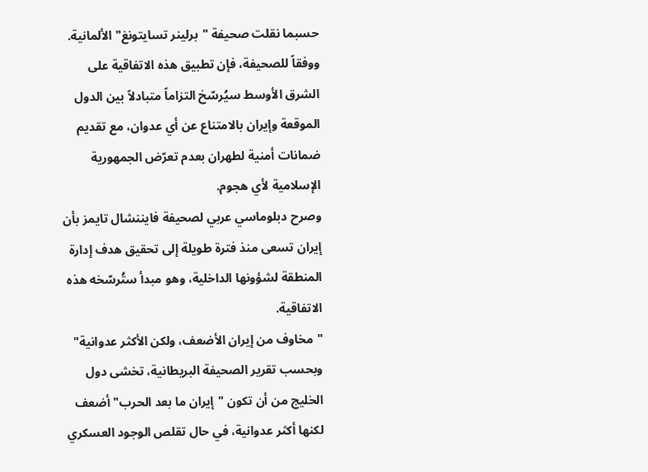حسبما نقلت صحيفة "برلينر تسايتونغ" الألمانية.
ووفقاً للصحيفة، فإن تطبيق هذه الاتفاقية على الشرق الأوسط سيُرسّخ التزاماً متبادلاً بين الدول الموقعة وإيران بالامتناع عن أي عدوان، مع تقديم ضمانات أمنية لطهران بعدم تعرّض الجمهورية الإسلامية لأي هجوم.
وصرح دبلوماسي عربي لصحيفة فايننشال تايمز بأن إيران تسعى منذ فترة طويلة إلى تحقيق هدف إدارة المنطقة لشؤونها الداخلية، وهو مبدأ ستُرسّخه هذه الاتفاقية.
"مخاوف من إيران الأضعف، ولكن الأكثر عدوانية"
وبحسب تقرير الصحيفة البريطانية، تخشى دول الخليج من أن تكون "إيران ما بعد الحرب" أضعف لكنها أكثر عدوانية، في حال تقلص الوجود العسكري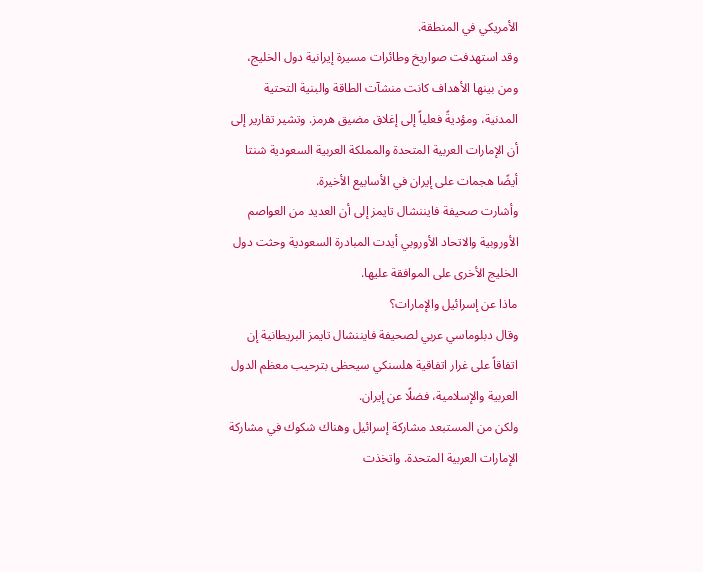الأمريكي في المنطقة.
وقد استهدفت صواريخ وطائرات مسيرة إيرانية دول الخليج، ومن بينها الأهداف كانت منشآت الطاقة والبنية التحتية المدنية، ومؤديةً فعلياً إلى إغلاق مضيق هرمز. وتشير تقارير إلى أن الإمارات العربية المتحدة والمملكة العربية السعودية شنتا أيضًا هجمات على إيران في الأسابيع الأخيرة.
وأشارت صحيفة فايننشال تايمز إلى أن العديد من العواصم الأوروبية والاتحاد الأوروبي أيدت المبادرة السعودية وحثت دول الخليج الأخرى على الموافقة عليها.
ماذا عن إسرائيل والإمارات؟
وقال دبلوماسي عربي لصحيفة فايننشال تايمز البريطانية إن اتفاقاً على غرار اتفاقية هلسنكي سيحظى بترحيب معظم الدول العربية والإسلامية، فضلًا عن إيران.
ولكن من المستبعد مشاركة إسرائيل وهناك شكوك في مشاركة الإمارات العربية المتحدة. واتخذت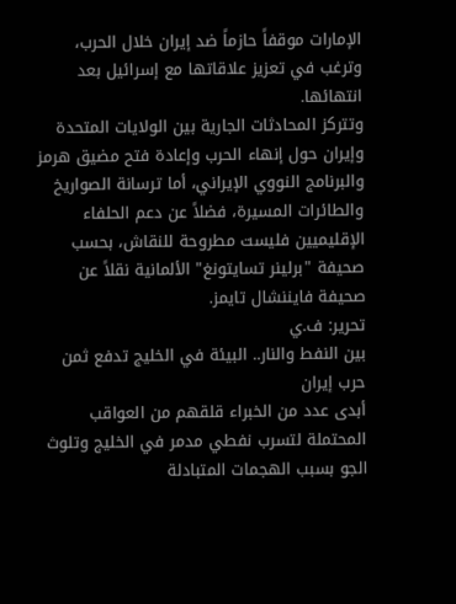الإمارات موقفاً حازماً ضد إيران خلال الحرب، وترغب في تعزيز علاقاتها مع إسرائيل بعد انتهائها.
وتتركز المحادثات الجارية بين الولايات المتحدة وإيران حول إنهاء الحرب وإعادة فتح مضيق هرمز والبرنامج النووي الإيراني، أما ترسانة الصواريخ والطائرات المسيرة، فضلاً عن دعم الحلفاء الإقليميين فليست مطروحة للنقاش، بحسب صحيفة "برلينر تسايتونغ" الألمانية نقلاً عن صحيفة فايننشال تايمز.
تحرير: ف.ي
بين النفط والنار.. البيئة في الخليج تدفع ثمن حرب إيران
أبدى عدد من الخبراء قلقهم من العواقب المحتملة لتسرب نفطي مدمر في الخليج وتلوث الجو بسبب الهجمات المتبادلة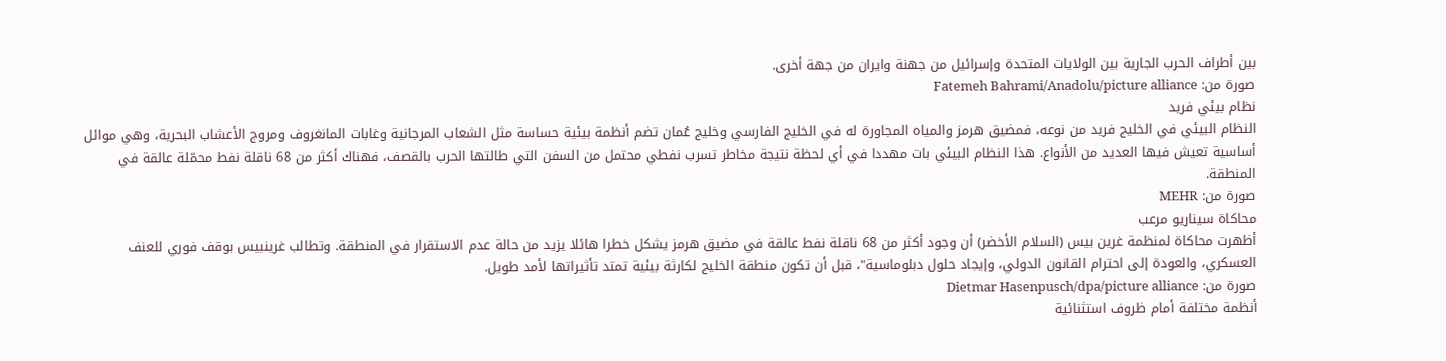بين أطراف الحرب الجارية بين الولايات المتحدة وإسرائيل من جهنة وايران من جهة أخرى.
صورة من: Fatemeh Bahrami/Anadolu/picture alliance
نظام بيئي فريد
النظام البيئي في الخليج فريد من نوعه، فمضيق هرمز والمياه المجاورة له في الخليج الفارسي وخليج عُمان تضم أنظمة بيئية حساسة مثل الشعاب المرجانية وغابات المانغروف ومروج الأعشاب البحرية، وهي موائل أساسية تعيش فيها العديد من الأنواع. هذا النظام البيئي بات مهددا في أي لحظة نتيجة مخاطر تسرب نفطي محتمل من السفن التي طالتها الحرب بالقصف، فهناك أكثر من 68 ناقلة نفط محمّلة عالقة في المنطقة.
صورة من: MEHR
محاكاة سيناريو مرعب
أظهرت محاكاة لمنظمة غرين بيس (السلام الأخضر) أن وجود أكثر من 68 ناقلة نفط عالقة في مضيق هرمز يشكل خطرا هائلا يزيد من حالة عدم الاستقرار في المنطقة. وتطالب غرينبيس بوقف فوري للعنف العسكري، والعودة إلى احترام القانون الدولي، وإيجاد حلول دبلوماسية"، قبل أن تكون منطقة الخليج لكارثة بيئية تمتد تأثيراتها لأمد طويل.
صورة من: Dietmar Hasenpusch/dpa/picture alliance
أنظمة مختلفة أمام ظروف استثنائية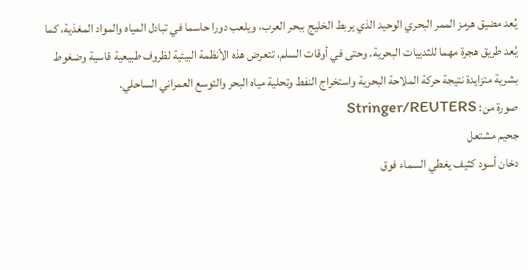يُعد مضيق هرمز الممر البحري الوحيد الذي يربط الخليج ببحر العرب، ويلعب دورا حاسما في تبادل المياه والمواد المغذية، كما يُعد طريق هجرة مهما للثدييات البحرية. وحتى في أوقات السلم، تتعرض هذه الأنظمة البيئية لظروف طبيعية قاسية وضغوط بشرية متزايدة نتيجة حركة الملاحة البحرية واستخراج النفط وتحلية مياه البحر والتوسع العمراني الساحلي.
صورة من: Stringer/REUTERS
جحيم مشتعل
دخان أسود كثيف يغطي السماء فوق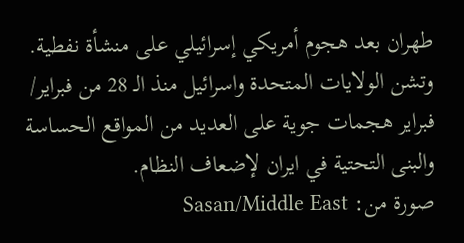طهران بعد هجوم أمريكي إسرائيلي على منشأة نفطية. وتشن الولايات المتحدة واسرائيل منذ الـ 28 من فبراير/ فبراير هجمات جوية على العديد من المواقع الحساسة والبنى التحتية في ايران لإضعاف النظام.
صورة من: Sasan/Middle East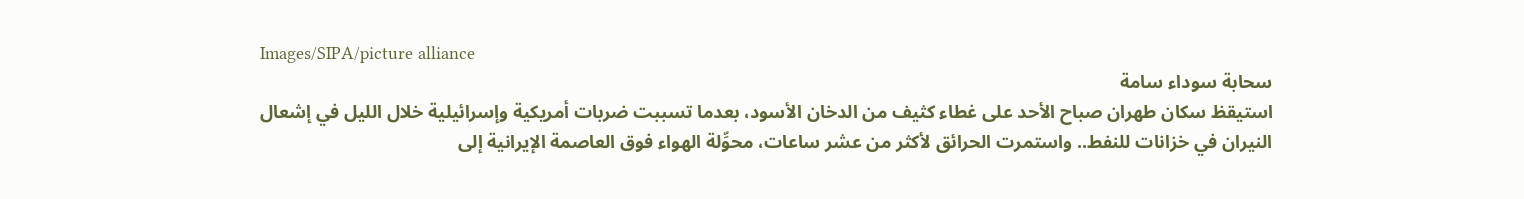Images/SIPA/picture alliance
سحابة سوداء سامة
استيقظ سكان طهران صباح الأحد على غطاء كثيف من الدخان الأسود، بعدما تسببت ضربات أمريكية وإسرائيلية خلال الليل في إشعال النيران في خزانات للنفط.. واستمرت الحرائق لأكثر من عشر ساعات، محوِّلة الهواء فوق العاصمة الإيرانية إلى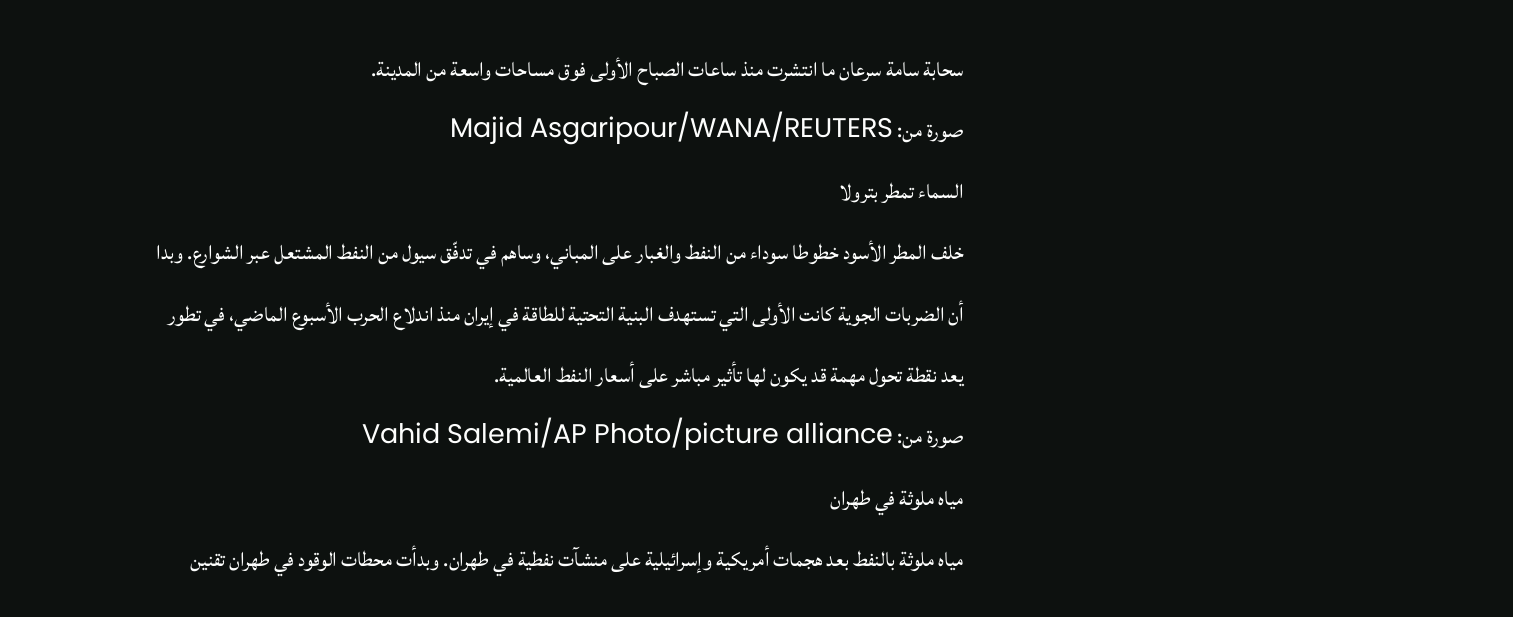سحابة سامة سرعان ما انتشرت منذ ساعات الصباح الأولى فوق مساحات واسعة من المدينة.
صورة من: Majid Asgaripour/WANA/REUTERS
السماء تمطر بترولا
خلف المطر الأسود خطوطا سوداء من النفط والغبار على المباني، وساهم في تدفّق سيول من النفط المشتعل عبر الشوارع. وبدا أن الضربات الجوية كانت الأولى التي تستهدف البنية التحتية للطاقة في إيران منذ اندلاع الحرب الأسبوع الماضي، في تطور يعد نقطة تحول مهمة قد يكون لها تأثير مباشر على أسعار النفط العالمية.
صورة من: Vahid Salemi/AP Photo/picture alliance
مياه ملوثة في طهران
مياه ملوثة بالنفط بعد هجمات أمريكية وإسرائيلية على منشآت نفطية في طهران. وبدأت محطات الوقود في طهران تقنين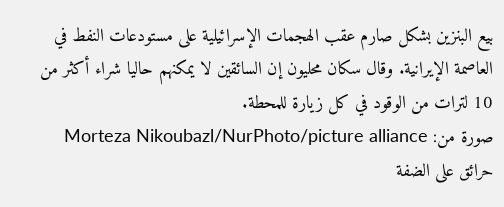بيع البنزين بشكل صارم عقب الهجمات الإسرائيلية على مستودعات النفط في العاصمة الإيرانية. وقال سكان محليون إن السائقين لا يمكنهم حاليا شراء أكثر من 10 لترات من الوقود في كل زيارة للمحطة.
صورة من: Morteza Nikoubazl/NurPhoto/picture alliance
حرائق على الضفة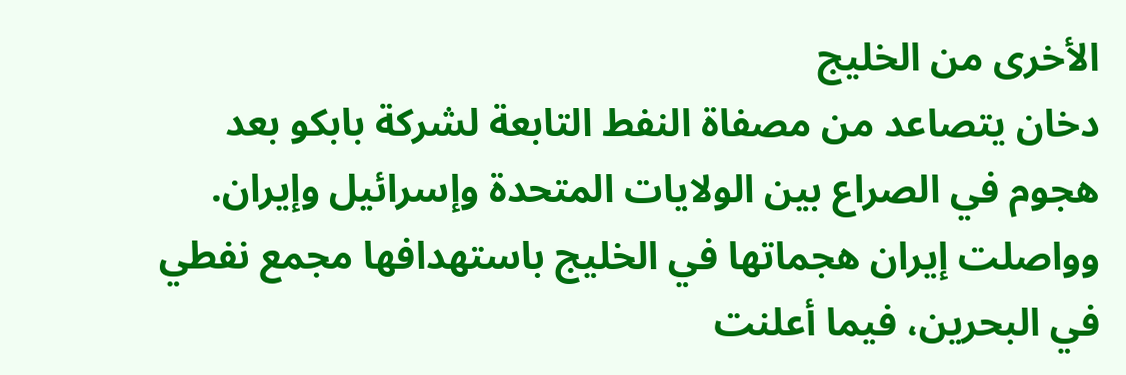الأخرى من الخليج
دخان يتصاعد من مصفاة النفط التابعة لشركة بابكو بعد هجوم في الصراع بين الولايات المتحدة وإسرائيل وإيران. وواصلت إيران هجماتها في الخليج باستهدافها مجمع نفطي في البحرين، فيما أعلنت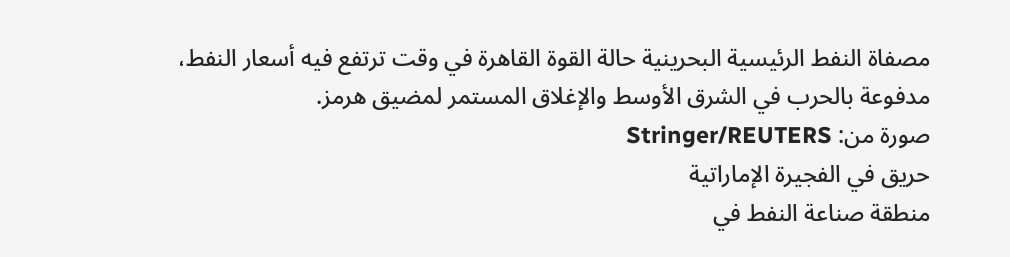مصفاة النفط الرئيسية البحرينية حالة القوة القاهرة في وقت ترتفع فيه أسعار النفط، مدفوعة بالحرب في الشرق الأوسط والإغلاق المستمر لمضيق هرمز.
صورة من: Stringer/REUTERS
حريق في الفجيرة الإماراتية
منطقة صناعة النفط في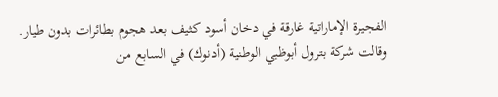الفجيرة الإماراتية غارقة في دخان أسود كثيف بعد هجوم بطائرات بدون طيار. وقالت شركة بترول أبوظبي الوطنية (أدنوك) في السابع من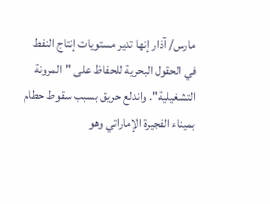مارس/ آذار إنها تدير مستويات إنتاج النفط في الحقول البحرية للحفاظ على "المرونة التشغيلية". واندلع حريق بسبب سقوط حطام بميناء الفجيرة الإماراتي وهو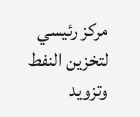مركز رئيسي لتخزين النفط وتزويد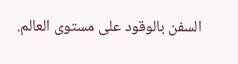السفن بالوقود على مستوى العالم.